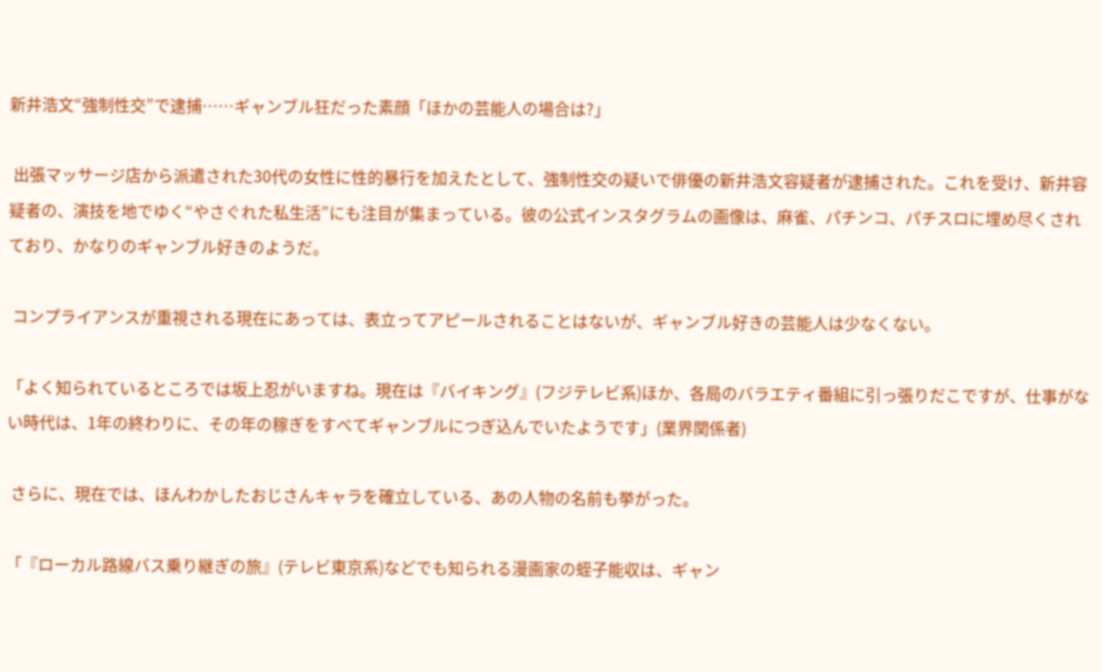新井浩文“強制性交”で逮捕……ギャンブル狂だった素顔「ほかの芸能人の場合は?」

 出張マッサージ店から派遣された30代の女性に性的暴行を加えたとして、強制性交の疑いで俳優の新井浩文容疑者が逮捕された。これを受け、新井容疑者の、演技を地でゆく“やさぐれた私生活”にも注目が集まっている。彼の公式インスタグラムの画像は、麻雀、パチンコ、パチスロに埋め尽くされており、かなりのギャンブル好きのようだ。

 コンプライアンスが重視される現在にあっては、表立ってアピールされることはないが、ギャンブル好きの芸能人は少なくない。

「よく知られているところでは坂上忍がいますね。現在は『バイキング』(フジテレビ系)ほか、各局のバラエティ番組に引っ張りだこですが、仕事がない時代は、1年の終わりに、その年の稼ぎをすべてギャンブルにつぎ込んでいたようです」(業界関係者)

 さらに、現在では、ほんわかしたおじさんキャラを確立している、あの人物の名前も挙がった。

「『ローカル路線バス乗り継ぎの旅』(テレビ東京系)などでも知られる漫画家の蛭子能収は、ギャン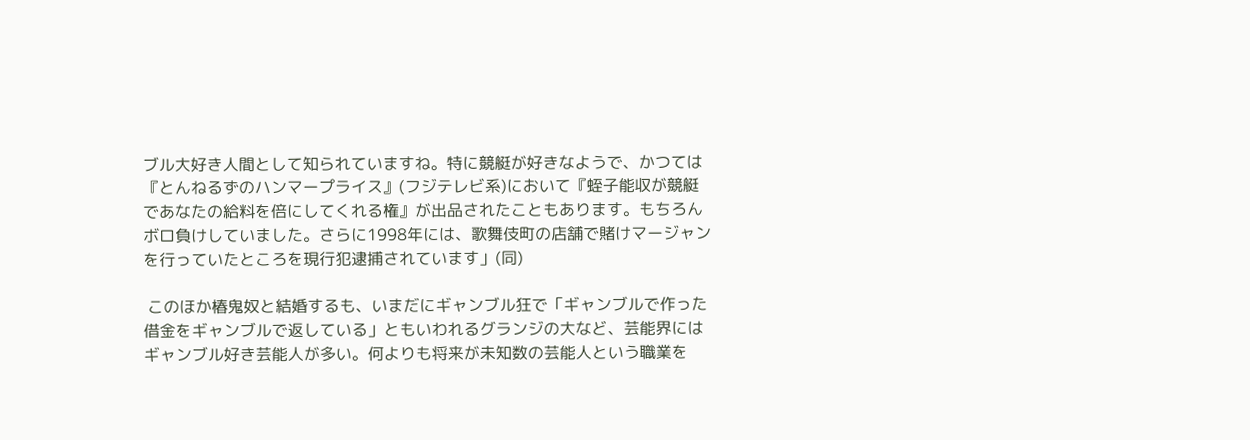ブル大好き人間として知られていますね。特に競艇が好きなようで、かつては『とんねるずのハンマープライス』(フジテレビ系)において『蛭子能収が競艇であなたの給料を倍にしてくれる権』が出品されたこともあります。もちろんボロ負けしていました。さらに1998年には、歌舞伎町の店舗で賭けマージャンを行っていたところを現行犯逮捕されています」(同)

 このほか椿鬼奴と結婚するも、いまだにギャンブル狂で「ギャンブルで作った借金をギャンブルで返している」ともいわれるグランジの大など、芸能界にはギャンブル好き芸能人が多い。何よりも将来が未知数の芸能人という職業を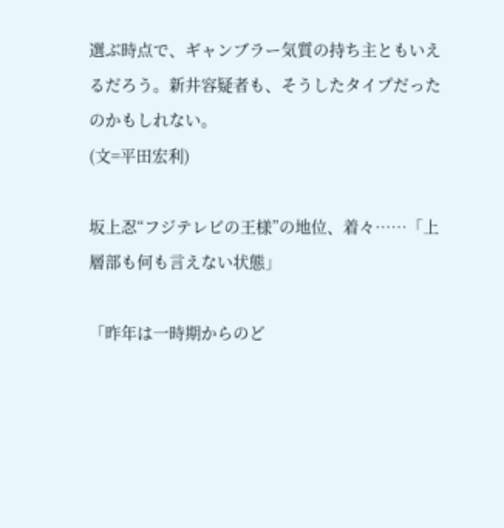選ぶ時点で、ギャンブラー気質の持ち主ともいえるだろう。新井容疑者も、そうしたタイプだったのかもしれない。
(文=平田宏利)

坂上忍“フジテレビの王様”の地位、着々……「上層部も何も言えない状態」

「昨年は一時期からのど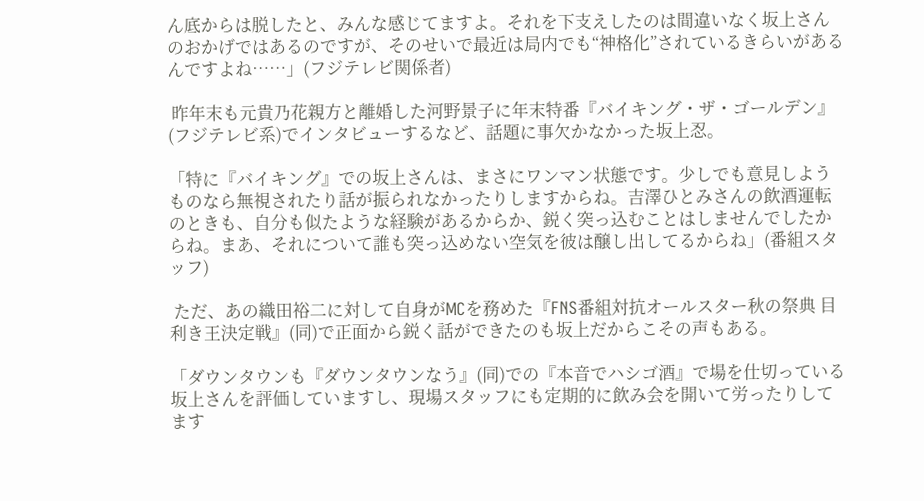ん底からは脱したと、みんな感じてますよ。それを下支えしたのは間違いなく坂上さんのおかげではあるのですが、そのせいで最近は局内でも“神格化”されているきらいがあるんですよね……」(フジテレビ関係者)

 昨年末も元貴乃花親方と離婚した河野景子に年末特番『バイキング・ザ・ゴールデン』(フジテレビ系)でインタビューするなど、話題に事欠かなかった坂上忍。

「特に『バイキング』での坂上さんは、まさにワンマン状態です。少しでも意見しようものなら無視されたり話が振られなかったりしますからね。吉澤ひとみさんの飲酒運転のときも、自分も似たような経験があるからか、鋭く突っ込むことはしませんでしたからね。まあ、それについて誰も突っ込めない空気を彼は醸し出してるからね」(番組スタッフ)

 ただ、あの織田裕二に対して自身がMCを務めた『FNS番組対抗オールスター秋の祭典 目利き王決定戦』(同)で正面から鋭く話ができたのも坂上だからこその声もある。

「ダウンタウンも『ダウンタウンなう』(同)での『本音でハシゴ酒』で場を仕切っている坂上さんを評価していますし、現場スタッフにも定期的に飲み会を開いて労ったりしてます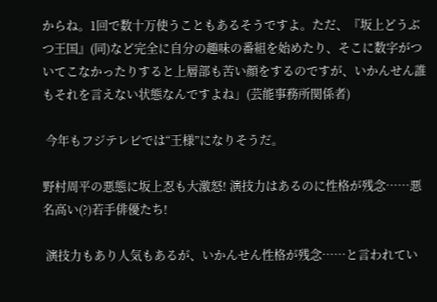からね。1回で数十万使うこともあるそうですよ。ただ、『坂上どうぶつ王国』(同)など完全に自分の趣味の番組を始めたり、そこに数字がついてこなかったりすると上層部も苦い顔をするのですが、いかんせん誰もそれを言えない状態なんですよね」(芸能事務所関係者)

 今年もフジテレビでは“王様”になりそうだ。

野村周平の悪態に坂上忍も大激怒! 演技力はあるのに性格が残念……悪名高い(?)若手俳優たち!

 演技力もあり人気もあるが、いかんせん性格が残念……と言われてい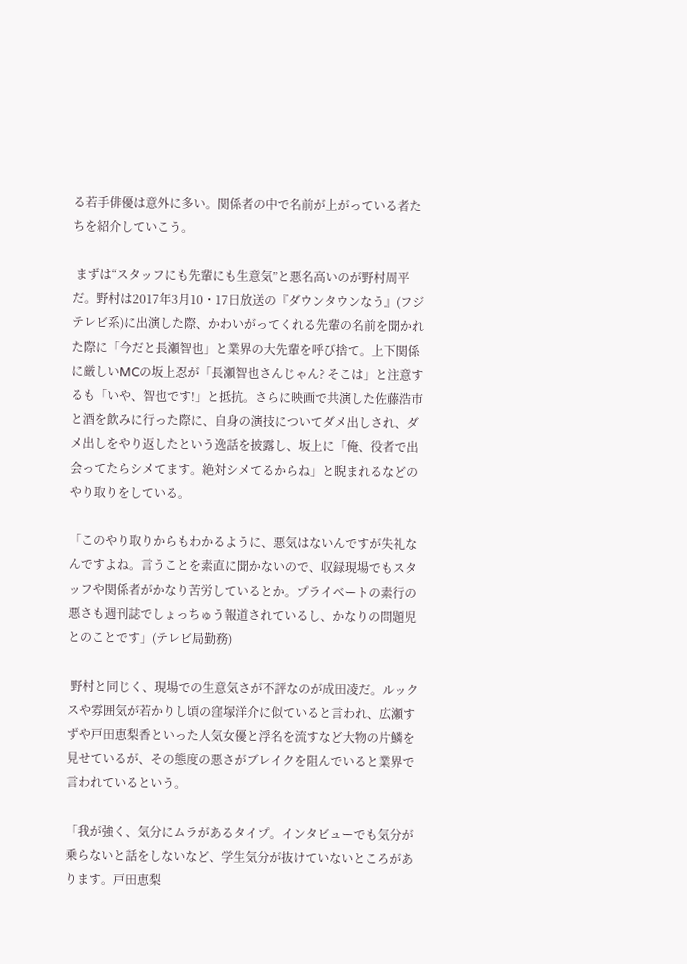る若手俳優は意外に多い。関係者の中で名前が上がっている者たちを紹介していこう。

 まずは“スタッフにも先輩にも生意気”と悪名高いのが野村周平だ。野村は2017年3月10・17日放送の『ダウンタウンなう』(フジテレビ系)に出演した際、かわいがってくれる先輩の名前を聞かれた際に「今だと長瀬智也」と業界の大先輩を呼び捨て。上下関係に厳しいMCの坂上忍が「長瀬智也さんじゃん? そこは」と注意するも「いや、智也です!」と抵抗。さらに映画で共演した佐藤浩市と酒を飲みに行った際に、自身の演技についてダメ出しされ、ダメ出しをやり返したという逸話を披露し、坂上に「俺、役者で出会ってたらシメてます。絶対シメてるからね」と睨まれるなどのやり取りをしている。

「このやり取りからもわかるように、悪気はないんですが失礼なんですよね。言うことを素直に聞かないので、収録現場でもスタッフや関係者がかなり苦労しているとか。プライベートの素行の悪さも週刊誌でしょっちゅう報道されているし、かなりの問題児とのことです」(テレビ局勤務)

 野村と同じく、現場での生意気さが不評なのが成田凌だ。ルックスや雰囲気が若かりし頃の窪塚洋介に似ていると言われ、広瀬すずや戸田恵梨香といった人気女優と浮名を流すなど大物の片鱗を見せているが、その態度の悪さがブレイクを阻んでいると業界で言われているという。

「我が強く、気分にムラがあるタイプ。インタビューでも気分が乗らないと話をしないなど、学生気分が抜けていないところがあります。戸田恵梨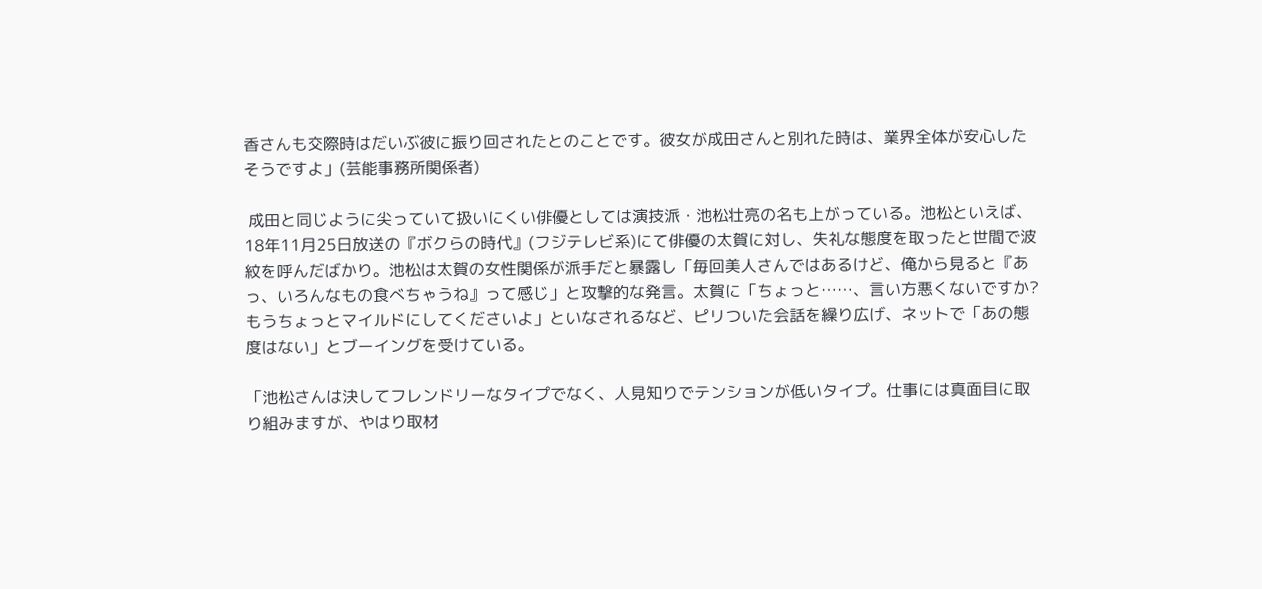香さんも交際時はだいぶ彼に振り回されたとのことです。彼女が成田さんと別れた時は、業界全体が安心したそうですよ」(芸能事務所関係者)

 成田と同じように尖っていて扱いにくい俳優としては演技派・池松壮亮の名も上がっている。池松といえば、18年11月25日放送の『ボクらの時代』(フジテレビ系)にて俳優の太賀に対し、失礼な態度を取ったと世間で波紋を呼んだばかり。池松は太賀の女性関係が派手だと暴露し「毎回美人さんではあるけど、俺から見ると『あっ、いろんなもの食べちゃうね』って感じ」と攻撃的な発言。太賀に「ちょっと……、言い方悪くないですか? もうちょっとマイルドにしてくださいよ」といなされるなど、ピリついた会話を繰り広げ、ネットで「あの態度はない」とブーイングを受けている。

「池松さんは決してフレンドリーなタイプでなく、人見知りでテンションが低いタイプ。仕事には真面目に取り組みますが、やはり取材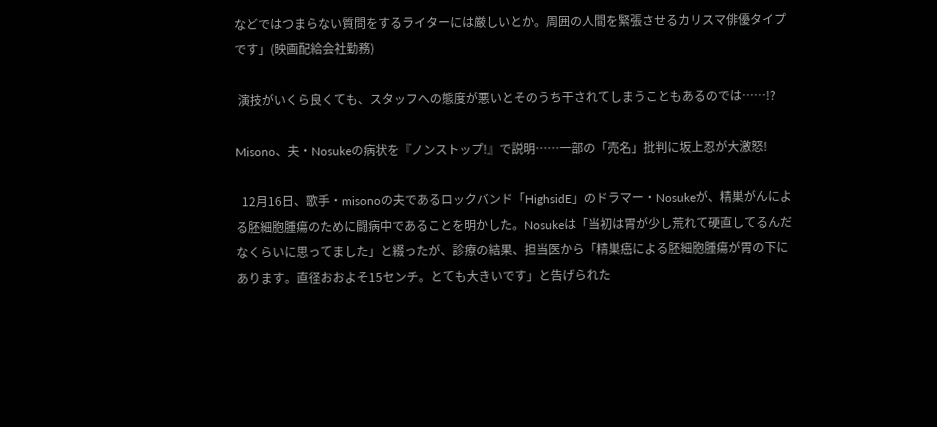などではつまらない質問をするライターには厳しいとか。周囲の人間を緊張させるカリスマ俳優タイプです」(映画配給会社勤務)

 演技がいくら良くても、スタッフへの態度が悪いとそのうち干されてしまうこともあるのでは……!?

Misono、夫・Nosukeの病状を『ノンストップ!』で説明……一部の「売名」批判に坂上忍が大激怒!

  12月16日、歌手・misonoの夫であるロックバンド「HighsidE」のドラマー・Nosukeが、精巣がんによる胚細胞腫瘍のために闘病中であることを明かした。Nosukeは「当初は胃が少し荒れて硬直してるんだなくらいに思ってました」と綴ったが、診療の結果、担当医から「精巣癌による胚細胞腫瘍が胃の下にあります。直径おおよそ15センチ。とても大きいです」と告げられた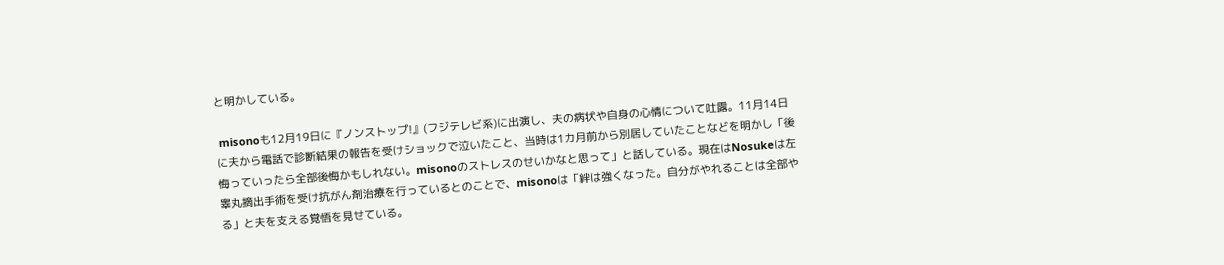と明かしている。

 misonoも12月19日に『ノンストップ!』(フジテレビ系)に出演し、夫の病状や自身の心情について吐露。11月14日に夫から電話で診断結果の報告を受けショックで泣いたこと、当時は1カ月前から別居していたことなどを明かし「後悔っていったら全部後悔かもしれない。misonoのストレスのせいかなと思って」と話している。現在はNosukeは左睾丸摘出手術を受け抗がん剤治療を行っているとのことで、misonoは「絆は強くなった。自分がやれることは全部やる」と夫を支える覚悟を見せている。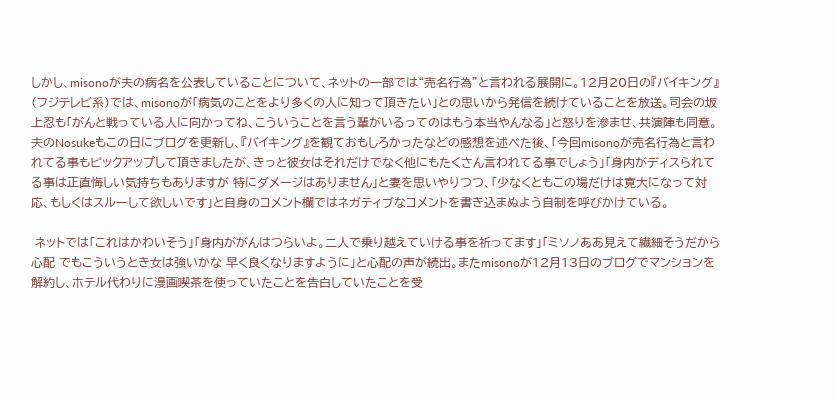しかし、misonoが夫の病名を公表していることについて、ネットの一部では“売名行為”と言われる展開に。12月20日の『バイキング』(フジテレビ系)では、misonoが「病気のことをより多くの人に知って頂きたい」との思いから発信を続けていることを放送。司会の坂上忍も「がんと戦っている人に向かってね、こういうことを言う輩がいるってのはもう本当やんなる」と怒りを滲ませ、共演陣も同意。夫のNosukeもこの日にブログを更新し、『バイキング』を観ておもしろかったなどの感想を述べた後、「今回misonoが売名行為と言われてる事もピックアップして頂きましたが、きっと彼女はそれだけでなく他にもたくさん言われてる事でしょう」「身内がディスられてる事は正直悔しい気持ちもありますが 特にダメージはありません」と妻を思いやりつつ、「少なくともこの場だけは寛大になって対応、もしくはスルーして欲しいです」と自身のコメント欄ではネガティブなコメントを書き込まぬよう自制を呼びかけている。

 ネットでは「これはかわいそう」「身内ががんはつらいよ。二人で乗り越えていける事を祈ってます」「ミソノああ見えて繊細そうだから心配 でもこういうとき女は強いかな 早く良くなりますように」と心配の声が続出。またmisonoが12月13日のブログでマンションを解約し、ホテル代わりに漫画喫茶を使っていたことを告白していたことを受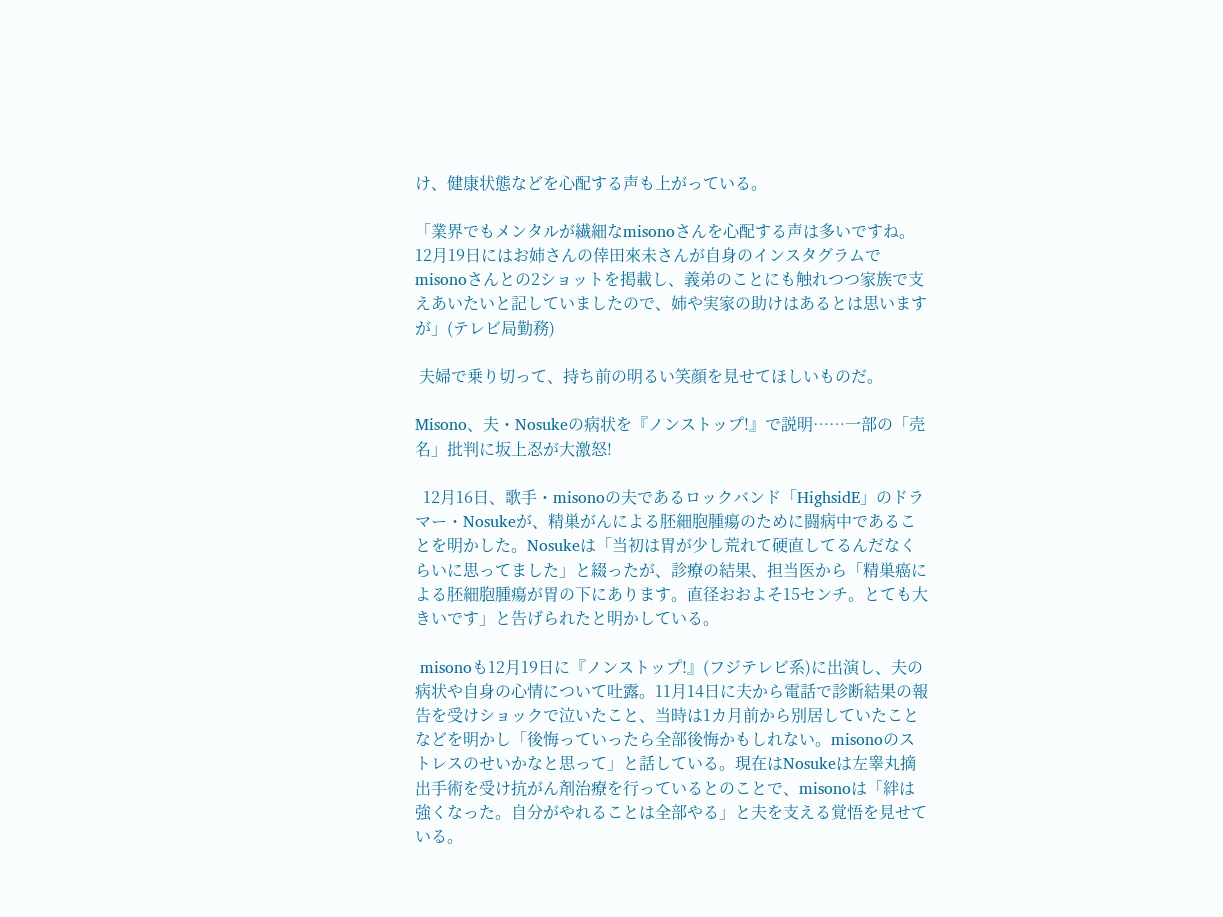け、健康状態などを心配する声も上がっている。

「業界でもメンタルが繊細なmisonoさんを心配する声は多いですね。12月19日にはお姉さんの倖田來未さんが自身のインスタグラムでmisonoさんとの2ショットを掲載し、義弟のことにも触れつつ家族で支えあいたいと記していましたので、姉や実家の助けはあるとは思いますが」(テレビ局勤務)

 夫婦で乗り切って、持ち前の明るい笑顔を見せてほしいものだ。

Misono、夫・Nosukeの病状を『ノンストップ!』で説明……一部の「売名」批判に坂上忍が大激怒!

  12月16日、歌手・misonoの夫であるロックバンド「HighsidE」のドラマー・Nosukeが、精巣がんによる胚細胞腫瘍のために闘病中であることを明かした。Nosukeは「当初は胃が少し荒れて硬直してるんだなくらいに思ってました」と綴ったが、診療の結果、担当医から「精巣癌による胚細胞腫瘍が胃の下にあります。直径おおよそ15センチ。とても大きいです」と告げられたと明かしている。

 misonoも12月19日に『ノンストップ!』(フジテレビ系)に出演し、夫の病状や自身の心情について吐露。11月14日に夫から電話で診断結果の報告を受けショックで泣いたこと、当時は1カ月前から別居していたことなどを明かし「後悔っていったら全部後悔かもしれない。misonoのストレスのせいかなと思って」と話している。現在はNosukeは左睾丸摘出手術を受け抗がん剤治療を行っているとのことで、misonoは「絆は強くなった。自分がやれることは全部やる」と夫を支える覚悟を見せている。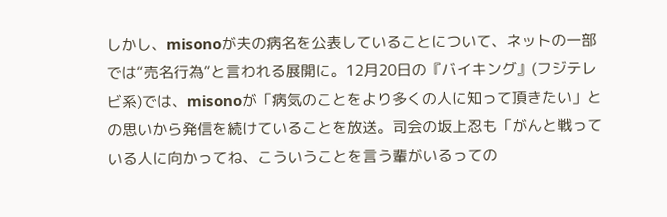しかし、misonoが夫の病名を公表していることについて、ネットの一部では“売名行為”と言われる展開に。12月20日の『バイキング』(フジテレビ系)では、misonoが「病気のことをより多くの人に知って頂きたい」との思いから発信を続けていることを放送。司会の坂上忍も「がんと戦っている人に向かってね、こういうことを言う輩がいるっての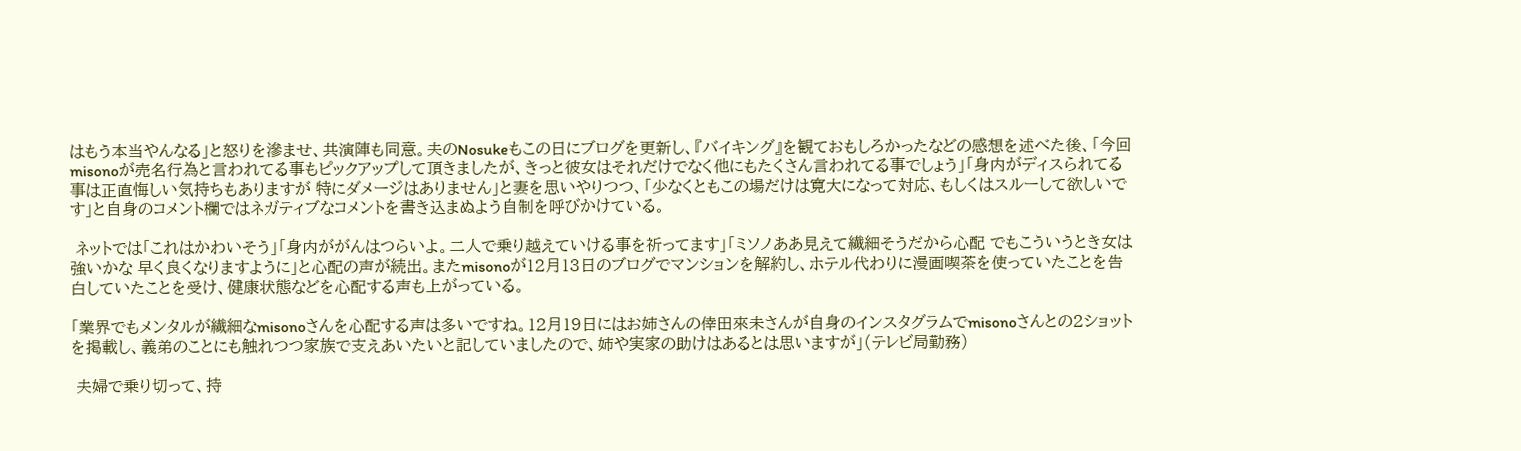はもう本当やんなる」と怒りを滲ませ、共演陣も同意。夫のNosukeもこの日にブログを更新し、『バイキング』を観ておもしろかったなどの感想を述べた後、「今回misonoが売名行為と言われてる事もピックアップして頂きましたが、きっと彼女はそれだけでなく他にもたくさん言われてる事でしょう」「身内がディスられてる事は正直悔しい気持ちもありますが 特にダメージはありません」と妻を思いやりつつ、「少なくともこの場だけは寛大になって対応、もしくはスルーして欲しいです」と自身のコメント欄ではネガティブなコメントを書き込まぬよう自制を呼びかけている。

 ネットでは「これはかわいそう」「身内ががんはつらいよ。二人で乗り越えていける事を祈ってます」「ミソノああ見えて繊細そうだから心配 でもこういうとき女は強いかな 早く良くなりますように」と心配の声が続出。またmisonoが12月13日のブログでマンションを解約し、ホテル代わりに漫画喫茶を使っていたことを告白していたことを受け、健康状態などを心配する声も上がっている。

「業界でもメンタルが繊細なmisonoさんを心配する声は多いですね。12月19日にはお姉さんの倖田來未さんが自身のインスタグラムでmisonoさんとの2ショットを掲載し、義弟のことにも触れつつ家族で支えあいたいと記していましたので、姉や実家の助けはあるとは思いますが」(テレビ局勤務)

 夫婦で乗り切って、持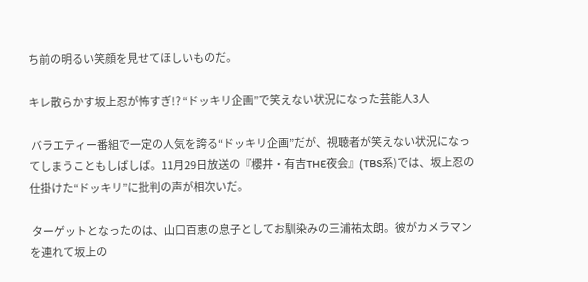ち前の明るい笑顔を見せてほしいものだ。

キレ散らかす坂上忍が怖すぎ!? “ドッキリ企画”で笑えない状況になった芸能人3人

 バラエティー番組で一定の人気を誇る“ドッキリ企画”だが、視聴者が笑えない状況になってしまうこともしばしば。11月29日放送の『櫻井・有吉THE夜会』(TBS系)では、坂上忍の仕掛けた“ドッキリ”に批判の声が相次いだ。

 ターゲットとなったのは、山口百恵の息子としてお馴染みの三浦祐太朗。彼がカメラマンを連れて坂上の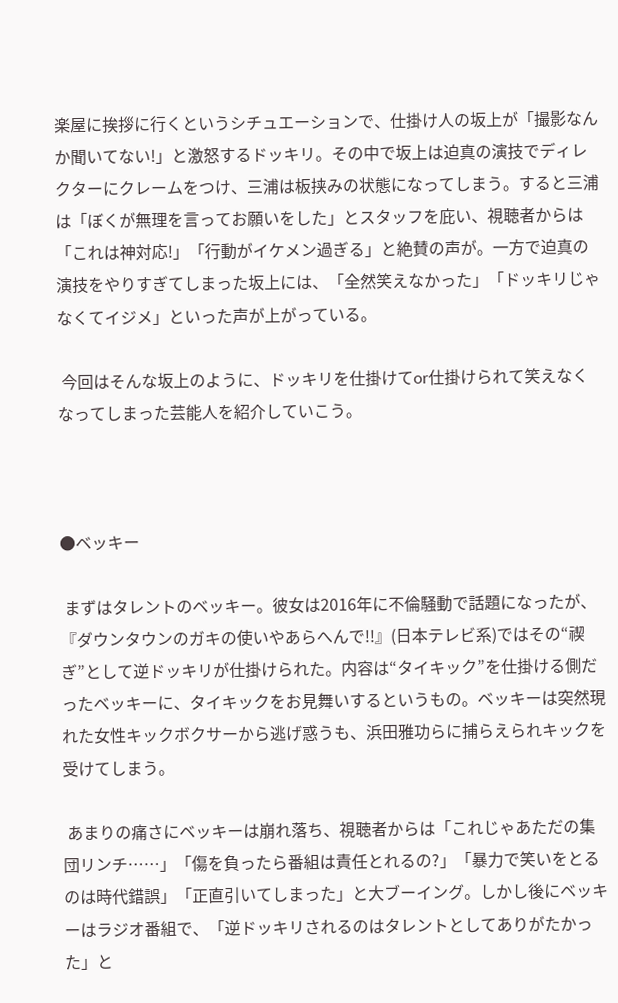楽屋に挨拶に行くというシチュエーションで、仕掛け人の坂上が「撮影なんか聞いてない!」と激怒するドッキリ。その中で坂上は迫真の演技でディレクターにクレームをつけ、三浦は板挟みの状態になってしまう。すると三浦は「ぼくが無理を言ってお願いをした」とスタッフを庇い、視聴者からは「これは神対応!」「行動がイケメン過ぎる」と絶賛の声が。一方で迫真の演技をやりすぎてしまった坂上には、「全然笑えなかった」「ドッキリじゃなくてイジメ」といった声が上がっている。

 今回はそんな坂上のように、ドッキリを仕掛けてor仕掛けられて笑えなくなってしまった芸能人を紹介していこう。



●ベッキー

 まずはタレントのベッキー。彼女は2016年に不倫騒動で話題になったが、『ダウンタウンのガキの使いやあらへんで!!』(日本テレビ系)ではその“禊ぎ”として逆ドッキリが仕掛けられた。内容は“タイキック”を仕掛ける側だったベッキーに、タイキックをお見舞いするというもの。ベッキーは突然現れた女性キックボクサーから逃げ惑うも、浜田雅功らに捕らえられキックを受けてしまう。

 あまりの痛さにベッキーは崩れ落ち、視聴者からは「これじゃあただの集団リンチ……」「傷を負ったら番組は責任とれるの?」「暴力で笑いをとるのは時代錯誤」「正直引いてしまった」と大ブーイング。しかし後にベッキーはラジオ番組で、「逆ドッキリされるのはタレントとしてありがたかった」と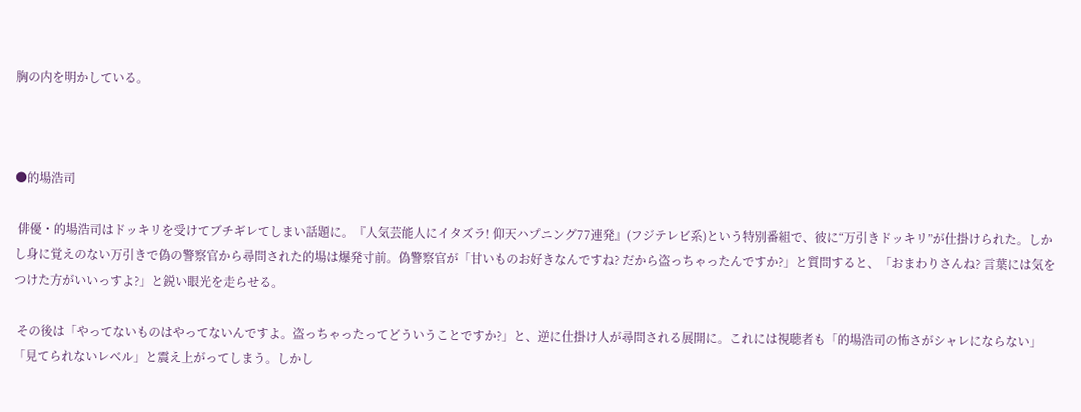胸の内を明かしている。



●的場浩司

 俳優・的場浩司はドッキリを受けてブチギレてしまい話題に。『人気芸能人にイタズラ! 仰天ハプニング77連発』(フジテレビ系)という特別番組で、彼に“万引きドッキリ”が仕掛けられた。しかし身に覚えのない万引きで偽の警察官から尋問された的場は爆発寸前。偽警察官が「甘いものお好きなんですね? だから盗っちゃったんですか?」と質問すると、「おまわりさんね? 言葉には気をつけた方がいいっすよ?」と鋭い眼光を走らせる。

 その後は「やってないものはやってないんですよ。盗っちゃったってどういうことですか?」と、逆に仕掛け人が尋問される展開に。これには視聴者も「的場浩司の怖さがシャレにならない」「見てられないレベル」と震え上がってしまう。しかし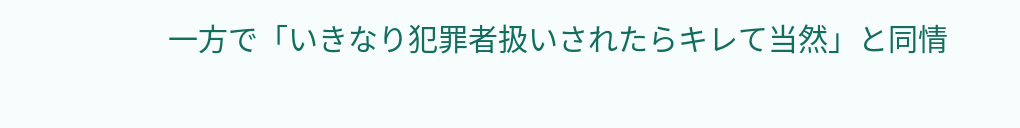一方で「いきなり犯罪者扱いされたらキレて当然」と同情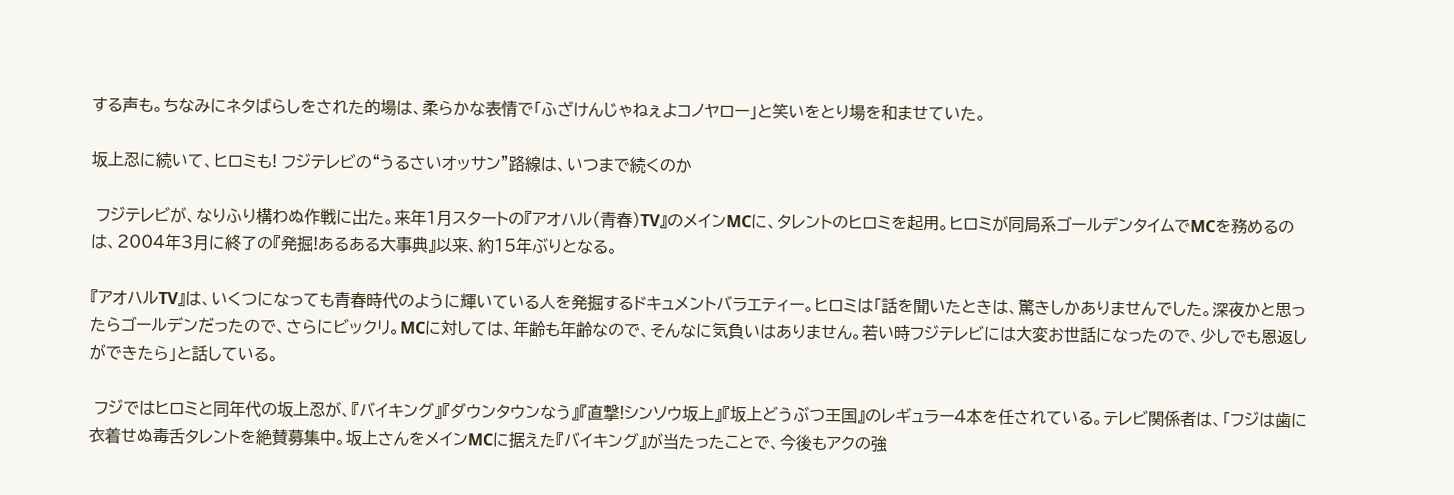する声も。ちなみにネタばらしをされた的場は、柔らかな表情で「ふざけんじゃねぇよコノヤロー」と笑いをとり場を和ませていた。

坂上忍に続いて、ヒロミも! フジテレビの“うるさいオッサン”路線は、いつまで続くのか

 フジテレビが、なりふり構わぬ作戦に出た。来年1月スタートの『アオハル(青春)TV』のメインMCに、タレントのヒロミを起用。ヒロミが同局系ゴールデンタイムでMCを務めるのは、2004年3月に終了の『発掘!あるある大事典』以来、約15年ぶりとなる。

『アオハルTV』は、いくつになっても青春時代のように輝いている人を発掘するドキュメントバラエティー。ヒロミは「話を聞いたときは、驚きしかありませんでした。深夜かと思ったらゴールデンだったので、さらにビックリ。MCに対しては、年齢も年齢なので、そんなに気負いはありません。若い時フジテレビには大変お世話になったので、少しでも恩返しができたら」と話している。

 フジではヒロミと同年代の坂上忍が、『バイキング』『ダウンタウンなう』『直撃!シンソウ坂上』『坂上どうぶつ王国』のレギュラー4本を任されている。テレビ関係者は、「フジは歯に衣着せぬ毒舌タレントを絶賛募集中。坂上さんをメインMCに据えた『バイキング』が当たったことで、今後もアクの強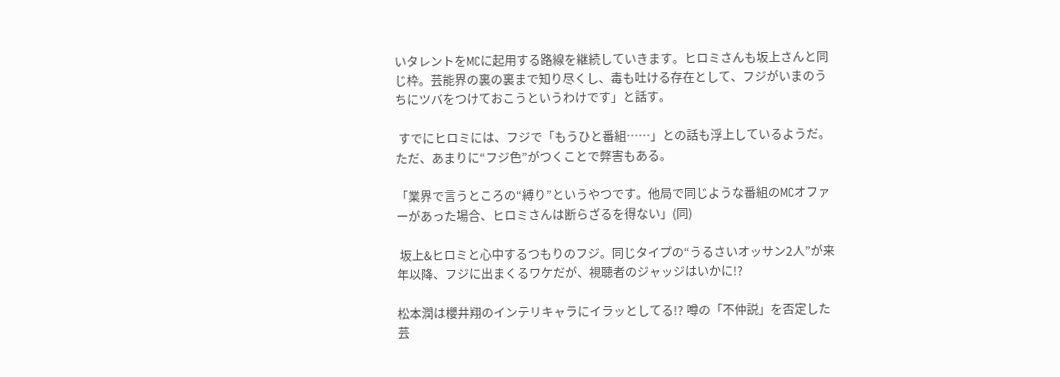いタレントをMCに起用する路線を継続していきます。ヒロミさんも坂上さんと同じ枠。芸能界の裏の裏まで知り尽くし、毒も吐ける存在として、フジがいまのうちにツバをつけておこうというわけです」と話す。

 すでにヒロミには、フジで「もうひと番組……」との話も浮上しているようだ。ただ、あまりに“フジ色”がつくことで弊害もある。

「業界で言うところの“縛り”というやつです。他局で同じような番組のMCオファーがあった場合、ヒロミさんは断らざるを得ない」(同)

 坂上&ヒロミと心中するつもりのフジ。同じタイプの“うるさいオッサン2人”が来年以降、フジに出まくるワケだが、視聴者のジャッジはいかに!?

松本潤は櫻井翔のインテリキャラにイラッとしてる!? 噂の「不仲説」を否定した芸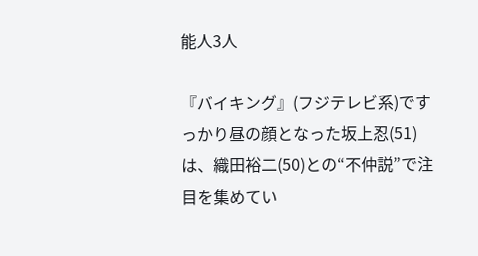能人3人

『バイキング』(フジテレビ系)ですっかり昼の顔となった坂上忍(51)は、織田裕二(50)との“不仲説”で注目を集めてい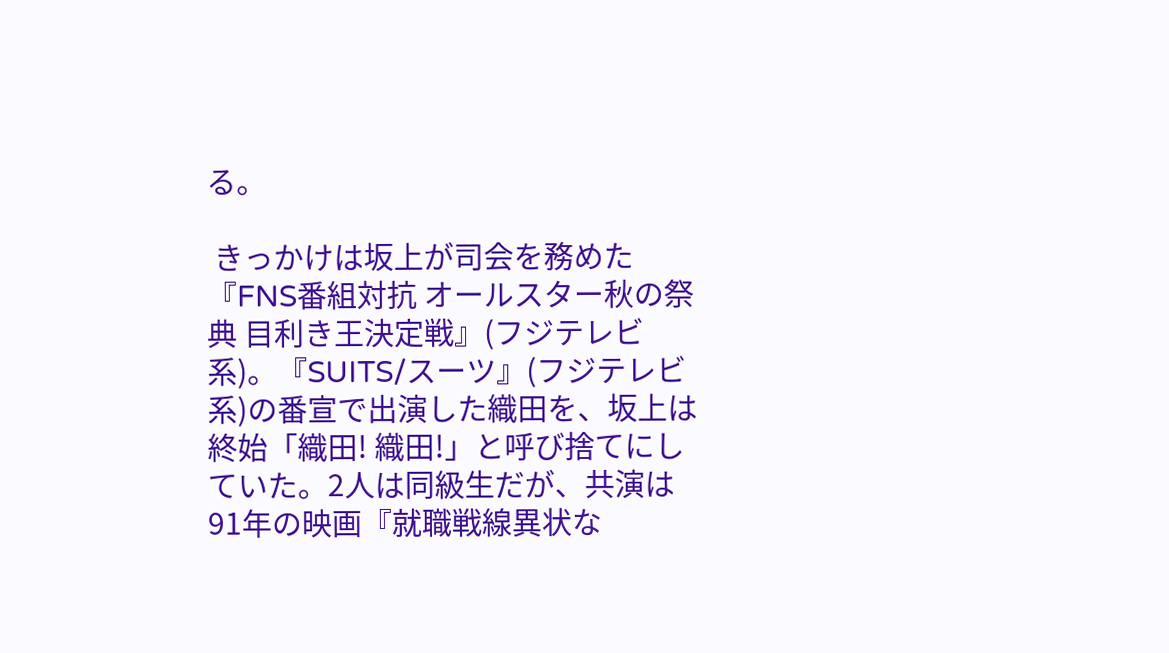る。

 きっかけは坂上が司会を務めた『FNS番組対抗 オールスター秋の祭典 目利き王決定戦』(フジテレビ系)。『SUITS/スーツ』(フジテレビ系)の番宣で出演した織田を、坂上は終始「織田! 織田!」と呼び捨てにしていた。2人は同級生だが、共演は91年の映画『就職戦線異状な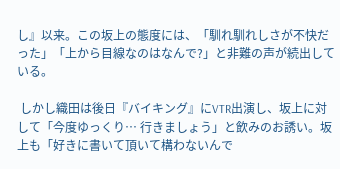し』以来。この坂上の態度には、「馴れ馴れしさが不快だった」「上から目線なのはなんで?」と非難の声が続出している。

 しかし織田は後日『バイキング』にVTR出演し、坂上に対して「今度ゆっくり… 行きましょう」と飲みのお誘い。坂上も「好きに書いて頂いて構わないんで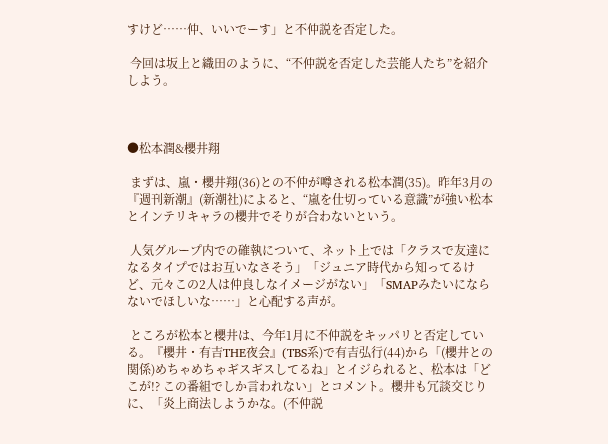すけど……仲、いいでーす」と不仲説を否定した。

 今回は坂上と織田のように、“不仲説を否定した芸能人たち”を紹介しよう。



●松本潤&櫻井翔

 まずは、嵐・櫻井翔(36)との不仲が噂される松本潤(35)。昨年3月の『週刊新潮』(新潮社)によると、“嵐を仕切っている意識”が強い松本とインテリキャラの櫻井でそりが合わないという。

 人気グループ内での確執について、ネット上では「クラスで友達になるタイプではお互いなさそう」「ジュニア時代から知ってるけど、元々この2人は仲良しなイメージがない」「SMAPみたいにならないでほしいな……」と心配する声が。

 ところが松本と櫻井は、今年1月に不仲説をキッパリと否定している。『櫻井・有吉THE夜会』(TBS系)で有吉弘行(44)から「(櫻井との関係)めちゃめちゃギスギスしてるね」とイジられると、松本は「どこが!? この番組でしか言われない」とコメント。櫻井も冗談交じりに、「炎上商法しようかな。(不仲説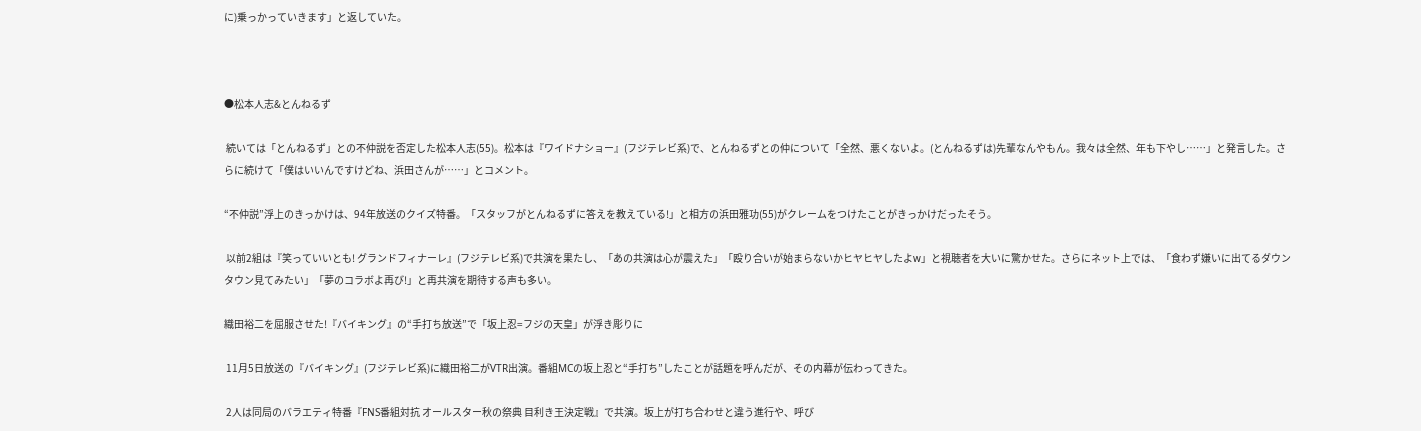に)乗っかっていきます」と返していた。



●松本人志&とんねるず

 続いては「とんねるず」との不仲説を否定した松本人志(55)。松本は『ワイドナショー』(フジテレビ系)で、とんねるずとの仲について「全然、悪くないよ。(とんねるずは)先輩なんやもん。我々は全然、年も下やし……」と発言した。さらに続けて「僕はいいんですけどね、浜田さんが……」とコメント。

“不仲説”浮上のきっかけは、94年放送のクイズ特番。「スタッフがとんねるずに答えを教えている!」と相方の浜田雅功(55)がクレームをつけたことがきっかけだったそう。

 以前2組は『笑っていいとも! グランドフィナーレ』(フジテレビ系)で共演を果たし、「あの共演は心が震えた」「殴り合いが始まらないかヒヤヒヤしたよw」と視聴者を大いに驚かせた。さらにネット上では、「食わず嫌いに出てるダウンタウン見てみたい」「夢のコラボよ再び!」と再共演を期待する声も多い。

織田裕二を屈服させた!『バイキング』の“手打ち放送”で「坂上忍=フジの天皇」が浮き彫りに

 11月5日放送の『バイキング』(フジテレビ系)に織田裕二がVTR出演。番組MCの坂上忍と“手打ち”したことが話題を呼んだが、その内幕が伝わってきた。

 2人は同局のバラエティ特番『FNS番組対抗 オールスター秋の祭典 目利き王決定戦』で共演。坂上が打ち合わせと違う進行や、呼び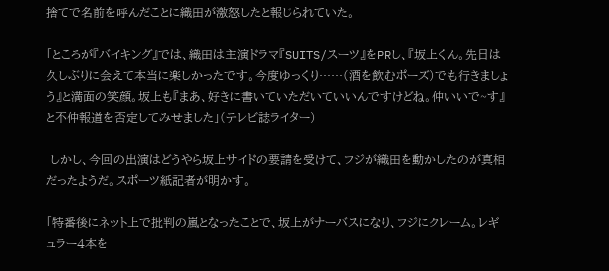捨てで名前を呼んだことに織田が激怒したと報じられていた。

「ところが『バイキング』では、織田は主演ドラマ『SUITS/スーツ』をPRし、『坂上くん。先日は久しぶりに会えて本当に楽しかったです。今度ゆっくり……(酒を飲むポーズ)でも行きましょう』と満面の笑顔。坂上も『まあ、好きに書いていただいていいんですけどね。仲いいで~す』と不仲報道を否定してみせました」(テレビ誌ライター)

 しかし、今回の出演はどうやら坂上サイドの要請を受けて、フジが織田を動かしたのが真相だったようだ。スポーツ紙記者が明かす。

「特番後にネット上で批判の嵐となったことで、坂上がナーバスになり、フジにクレーム。レギュラー4本を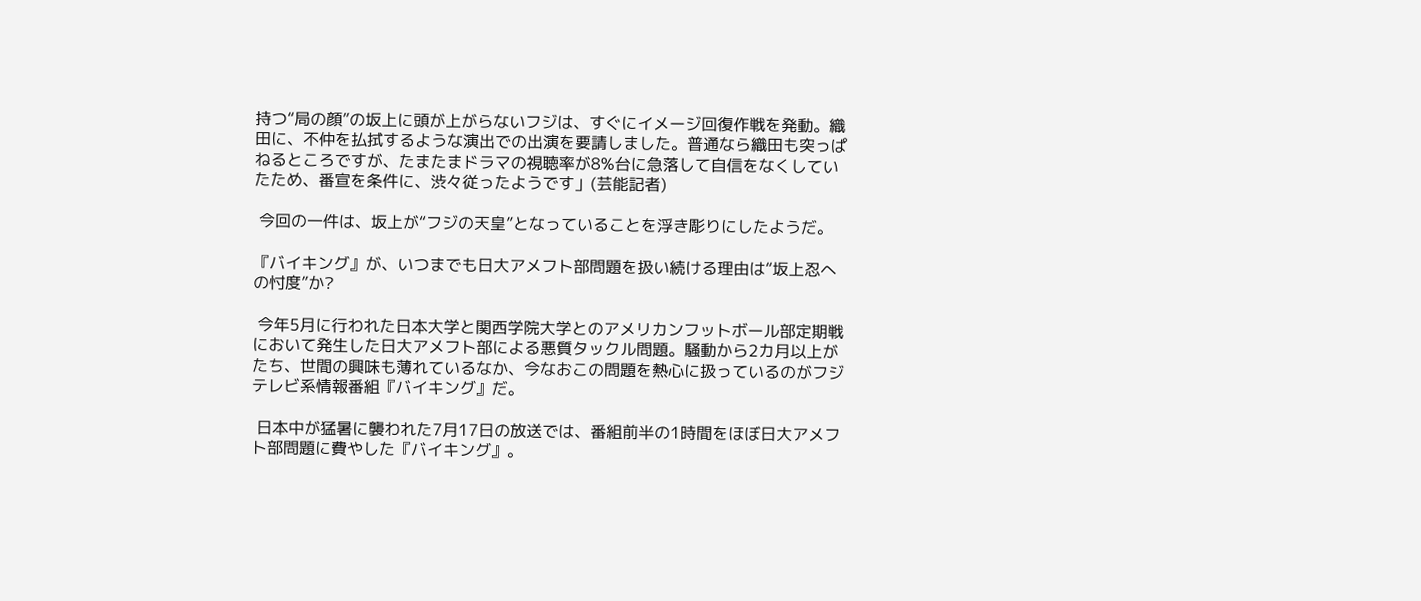持つ“局の顔”の坂上に頭が上がらないフジは、すぐにイメージ回復作戦を発動。織田に、不仲を払拭するような演出での出演を要請しました。普通なら織田も突っぱねるところですが、たまたまドラマの視聴率が8%台に急落して自信をなくしていたため、番宣を条件に、渋々従ったようです」(芸能記者)

 今回の一件は、坂上が“フジの天皇”となっていることを浮き彫りにしたようだ。

『バイキング』が、いつまでも日大アメフト部問題を扱い続ける理由は“坂上忍への忖度”か?

 今年5月に行われた日本大学と関西学院大学とのアメリカンフットボール部定期戦において発生した日大アメフト部による悪質タックル問題。騒動から2カ月以上がたち、世間の興味も薄れているなか、今なおこの問題を熱心に扱っているのがフジテレビ系情報番組『バイキング』だ。

 日本中が猛暑に襲われた7月17日の放送では、番組前半の1時間をほぼ日大アメフト部問題に費やした『バイキング』。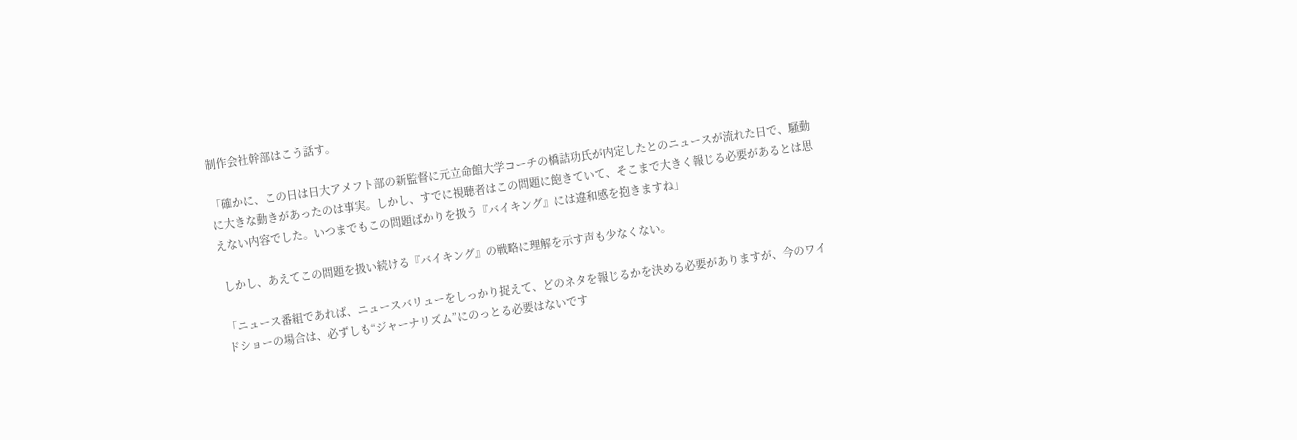制作会社幹部はこう話す。

「確かに、この日は日大アメフト部の新監督に元立命館大学コーチの橋詰功氏が内定したとのニュースが流れた日で、騒動に大きな動きがあったのは事実。しかし、すでに視聴者はこの問題に飽きていて、そこまで大きく報じる必要があるとは思えない内容でした。いつまでもこの問題ばかりを扱う『バイキング』には違和感を抱きますね」

 しかし、あえてこの問題を扱い続ける『バイキング』の戦略に理解を示す声も少なくない。

「ニュース番組であれば、ニュースバリューをしっかり捉えて、どのネタを報じるかを決める必要がありますが、今のワイドショーの場合は、必ずしも“ジャーナリズム”にのっとる必要はないです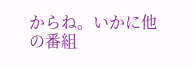からね。いかに他の番組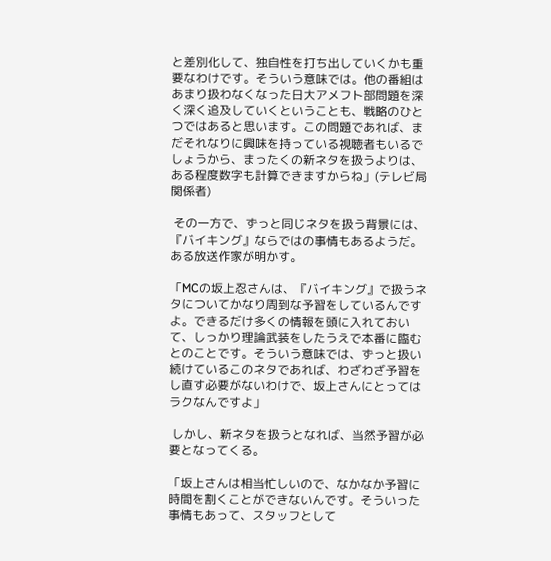と差別化して、独自性を打ち出していくかも重要なわけです。そういう意味では。他の番組はあまり扱わなくなった日大アメフト部問題を深く深く追及していくということも、戦略のひとつではあると思います。この問題であれば、まだそれなりに興味を持っている視聴者もいるでしょうから、まったくの新ネタを扱うよりは、ある程度数字も計算できますからね」(テレビ局関係者)

 その一方で、ずっと同じネタを扱う背景には、『バイキング』ならではの事情もあるようだ。ある放送作家が明かす。

「MCの坂上忍さんは、『バイキング』で扱うネタについてかなり周到な予習をしているんですよ。できるだけ多くの情報を頭に入れておいて、しっかり理論武装をしたうえで本番に臨むとのことです。そういう意味では、ずっと扱い続けているこのネタであれば、わざわざ予習をし直す必要がないわけで、坂上さんにとってはラクなんですよ」

 しかし、新ネタを扱うとなれば、当然予習が必要となってくる。

「坂上さんは相当忙しいので、なかなか予習に時間を割くことができないんです。そういった事情もあって、スタッフとして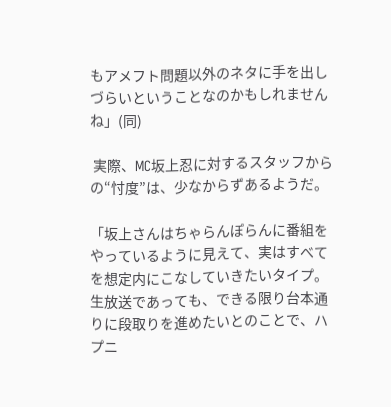もアメフト問題以外のネタに手を出しづらいということなのかもしれませんね」(同)

 実際、MC坂上忍に対するスタッフからの“忖度”は、少なからずあるようだ。

「坂上さんはちゃらんぽらんに番組をやっているように見えて、実はすべてを想定内にこなしていきたいタイプ。生放送であっても、できる限り台本通りに段取りを進めたいとのことで、ハプニ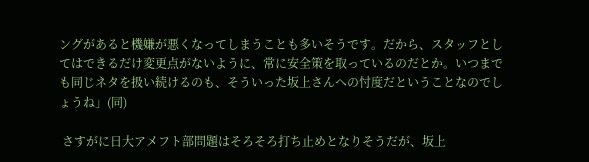ングがあると機嫌が悪くなってしまうことも多いそうです。だから、スタッフとしてはできるだけ変更点がないように、常に安全策を取っているのだとか。いつまでも同じネタを扱い続けるのも、そういった坂上さんへの忖度だということなのでしょうね」(同)

 さすがに日大アメフト部問題はそろそろ打ち止めとなりそうだが、坂上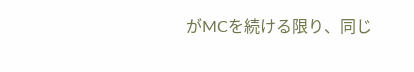がMCを続ける限り、同じ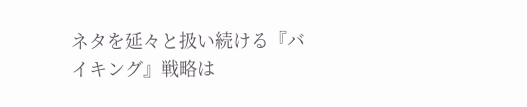ネタを延々と扱い続ける『バイキング』戦略は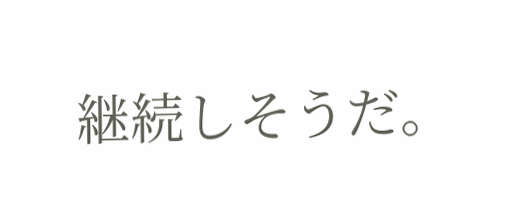継続しそうだ。